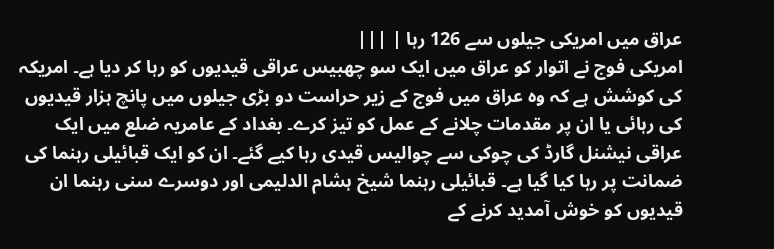عراق میں امریکی جیلوں سے 126 رہا | |||
امریکی فوج نے اتوار کو عراق میں ایک سو چھبیس عراقی قیدیوں کو رہا کر دیا ہے۔ امریکہ کی کوشش ہے کہ وہ عراق میں فوج کے زیر حراست دو بڑی جیلوں میں پانچ ہزار قیدیوں کی رہائی یا ان پر مقدمات چلانے کے عمل کو تیز کرے۔ بغداد کے عامریہ ضلع میں ایک عراقی نیشنل گارڈ کی چوکی سے چوالیس قیدی رہا کیے گئے۔ ان کو ایک قبائیلی رہنما کی ضمانت پر رہا کیا گیا ہے۔ قبائیلی رہنما شیخ ہشام الدلیمی اور دوسرے سنی رہنما ان قیدیوں کو خوش آمدید کرنے کے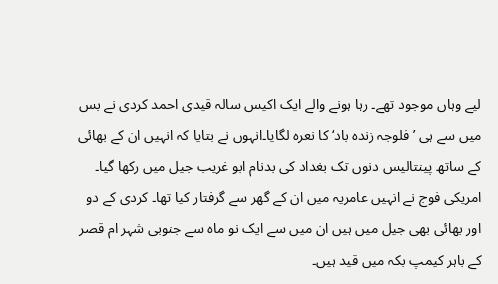لیے وہاں موجود تھے۔ رہا ہونے والے ایک اکیس سالہ قیدی احمد کردی نے بس میں سے ہی ’فلوجہ زندہ باد‘ کا نعرہ لگایا۔انہوں نے بتایا کہ انہیں ان کے بھائی کے ساتھ پینتالیس دنوں تک بغداد کی بدنام ابو غریب جیل میں رکھا گیا۔ امریکی فوج نے انہیں عامریہ میں ان کے گھر سے گرفتار کیا تھا۔ کردی کے دو اور بھائی بھی جیل میں ہیں ان میں سے ایک نو ماہ سے جنوبی شہر ام قصر کے باہر کیمپ بکہ میں قید ہیں۔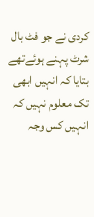کردی نے جو فٹ بال شرٹ پہنے ہوئےتھے بتایا کہ انہیں ابھی تک معلوم نہیں کہ انہیں کس وجہ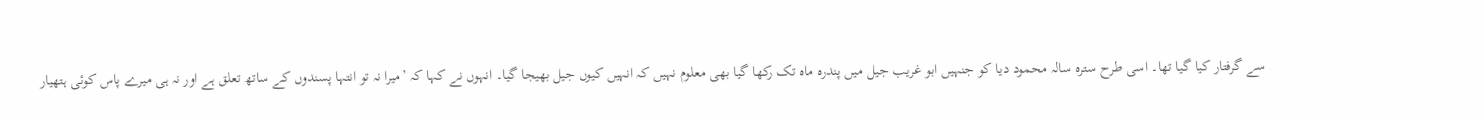سے گرفتار کیا گیا تھا۔ اسی طرح سترہ سالہ محمود دیا کو جنہیں ابو غریب جیل میں پندرہ ماہ تک رکھا گیا بھی معلوم نہیں کہ انہیں کیوں جیل بھیجا گیا۔ انہوں نے کہا کہ ’میرا نہ تو انتہا پسندوں کے ساتھ تعلق ہے اور نہ ہی میرے پاس کوئی ہتھیار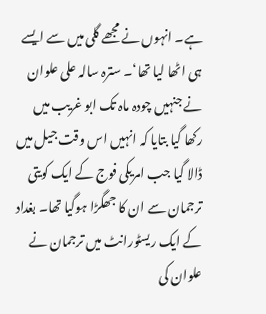ہے۔ انہوں نے مجھے گلی میں سے ایسے ہی اٹھا لیا تھا‘۔ سترہ سالہ علی علوان نے جنہیں چودہ ماہ تک ابو غریب میں رکھا گیا بتایا کہ انہیں اس وقت جیل میں ڈالا گیا جب امریکی فوج کے ایک کویتی ترجمان سے ان کا جھگڑا ہوگیا تھا۔ بغداد کے ایک ریسٹورانٹ میں ترجمان نے علوان کی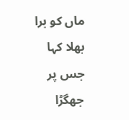ماں کو برا بھلا کہا جس پر جھگڑا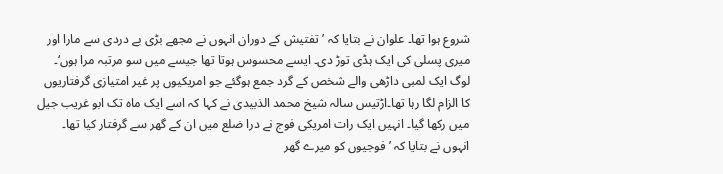شروع ہوا تھا۔ علوان نے بتایا کہ ’تفتیش کے دوران انہوں نے مجھے بڑی بے دردی سے مارا اور میری پسلی کی ایک ہڈی توڑ دی۔ ایسے محسوس ہوتا تھا جیسے میں سو مرتبہ مرا ہوں‘۔ لوگ ایک لمبی داڑھی والے شخص کے گرد جمع ہوگئے جو امریکیوں پر غیر امتیازی گرفتاریوں کا الزام لگا رہا تھا۔اڑتیس سالہ شیخ محمد الذبیدی نے کہا کہ اسے ایک ماہ تک ابو غریب جیل میں رکھا گیا۔ انہیں ایک رات امریکی فوج نے درا ضلع میں ان کے گھر سے گرفتار کیا تھا۔ انہوں نے بتایا کہ ’فوجیوں کو میرے گھر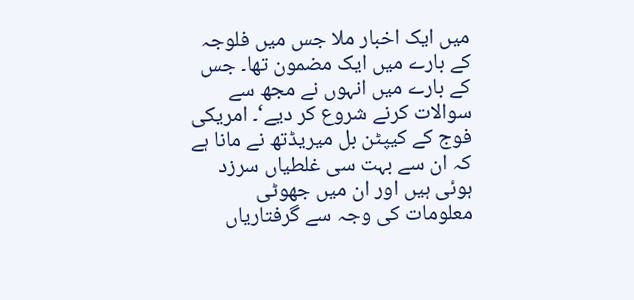میں ایک اخبار ملا جس میں فلوجہ کے بارے میں ایک مضمون تھا۔ جس کے بارے میں انہوں نے مجھ سے سوالات کرنے شروع کر دیے‘۔ امریکی فوج کے کیپٹن بل میریڈتھ نے مانا ہے کہ ان سے بہت سی غلطیاں سرزد ہوئی ہیں اور ان میں جھوٹی معلومات کی وجہ سے گرفتاریاں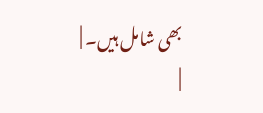بھی شامل ہیں۔ |
|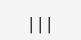|||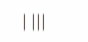| |||